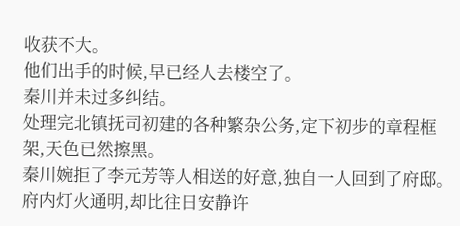收获不大。
他们出手的时候,早已经人去楼空了。
秦川并未过多纠结。
处理完北镇抚司初建的各种繁杂公务,定下初步的章程框架,天色已然擦黑。
秦川婉拒了李元芳等人相送的好意,独自一人回到了府邸。
府内灯火通明,却比往日安静许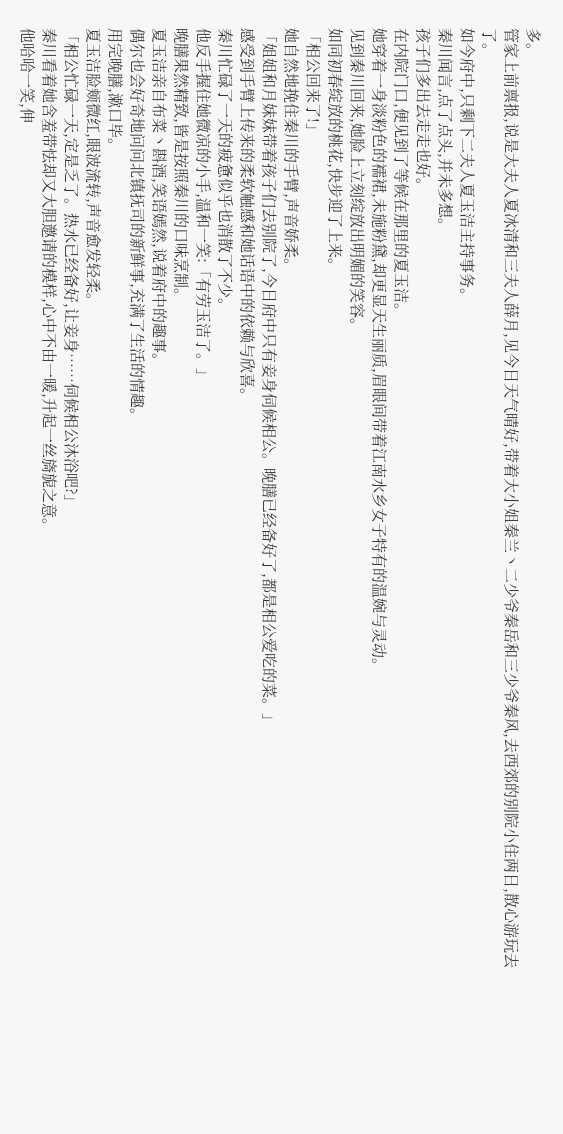多。
管家上前禀报,说是大夫人夏冰清和三夫人薛月,见今日天气晴好,带着大小姐秦兰丶二少爷秦岳和三少爷秦风,去西郊的别院小住两日,散心游玩去了。
如今府中,只剩下二夫人夏玉洁主持事务。
秦川闻言,点了点头,并未多想。
孩子们多出去走走也好。
在内院门口,便见到了等候在那里的夏玉洁。
她穿着一身淡粉色的襦裙,未施粉黛,却更显天生丽质,眉眼间带着江南水乡女子特有的温婉与灵动。
见到秦川回来,她脸上立刻绽放出明媚的笑容。
如同初春绽放的桃花,快步迎了上来。
「相公回来了!」
她自然地挽住秦川的手臂,声音娇柔。
「姐姐和月妹妹带着孩子们去别院了,今日府中只有妾身伺候相公。晚膳已经备好了,都是相公爱吃的菜。」
感受到手臂上传来的柔软触感和她话语中的依赖与欣喜。
秦川忙碌了一天的疲惫似乎也消散了不少。
他反手握住她微凉的小手,温和一笑:「有劳玉洁了。」
晚膳果然精致,皆是按照秦川的口味烹制。
夏玉洁亲自布菜丶斟酒,笑语嫣然,说着府中的趣事。
偶尔也会好奇地问问北镇抚司的新鲜事,充满了生活的情趣。
用完晚膳,漱口毕。
夏玉洁脸颊微红,眼波流转,声音愈发轻柔。
「相公忙碌一天,定是乏了。热水已经备好,让妾身……伺候相公沐浴吧?」
秦川看着她含羞带怯却又大胆邀请的模样,心中不由一暖,升起一丝旖旎之意。
他哈哈一笑,伸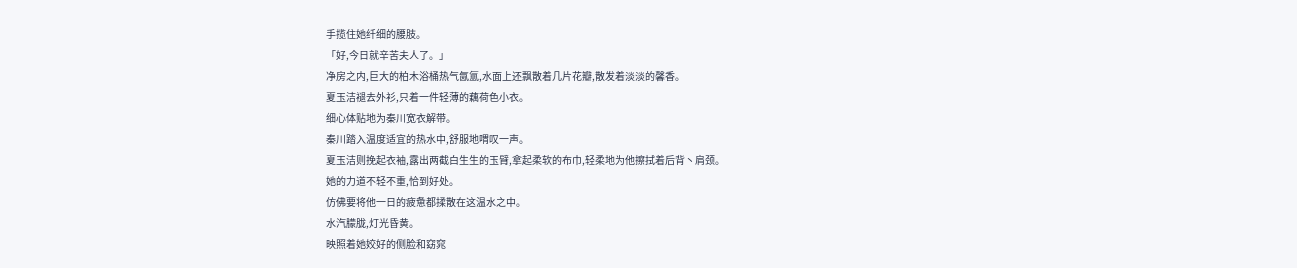手揽住她纤细的腰肢。
「好,今日就辛苦夫人了。」
净房之内,巨大的柏木浴桶热气氤氲,水面上还飘散着几片花瓣,散发着淡淡的馨香。
夏玉洁褪去外衫,只着一件轻薄的藕荷色小衣。
细心体贴地为秦川宽衣解带。
秦川踏入温度适宜的热水中,舒服地喟叹一声。
夏玉洁则挽起衣袖,露出两截白生生的玉臂,拿起柔软的布巾,轻柔地为他擦拭着后背丶肩颈。
她的力道不轻不重,恰到好处。
仿佛要将他一日的疲惫都揉散在这温水之中。
水汽朦胧,灯光昏黄。
映照着她姣好的侧脸和窈窕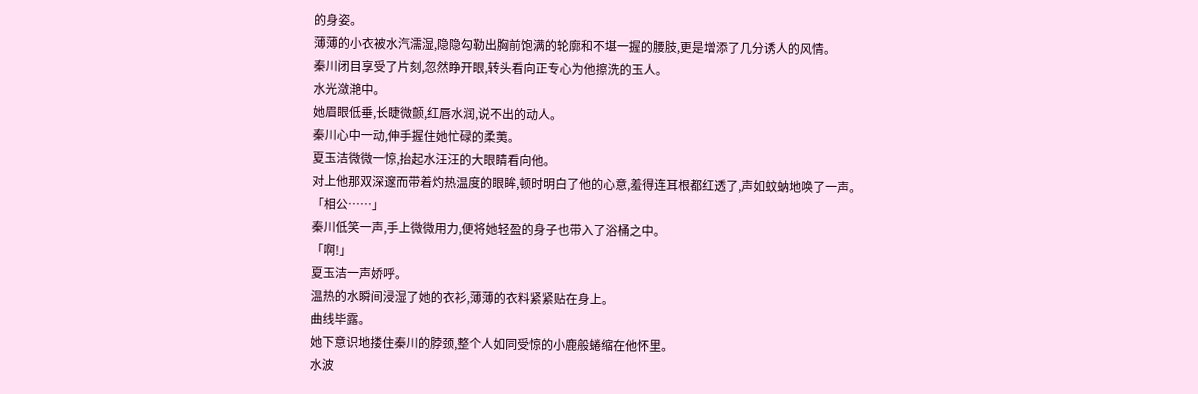的身姿。
薄薄的小衣被水汽濡湿,隐隐勾勒出胸前饱满的轮廓和不堪一握的腰肢,更是增添了几分诱人的风情。
秦川闭目享受了片刻,忽然睁开眼,转头看向正专心为他擦洗的玉人。
水光潋滟中。
她眉眼低垂,长睫微颤,红唇水润,说不出的动人。
秦川心中一动,伸手握住她忙碌的柔荑。
夏玉洁微微一惊,抬起水汪汪的大眼睛看向他。
对上他那双深邃而带着灼热温度的眼眸,顿时明白了他的心意,羞得连耳根都红透了,声如蚊蚋地唤了一声。
「相公……」
秦川低笑一声,手上微微用力,便将她轻盈的身子也带入了浴桶之中。
「啊!」
夏玉洁一声娇呼。
温热的水瞬间浸湿了她的衣衫,薄薄的衣料紧紧贴在身上。
曲线毕露。
她下意识地搂住秦川的脖颈,整个人如同受惊的小鹿般蜷缩在他怀里。
水波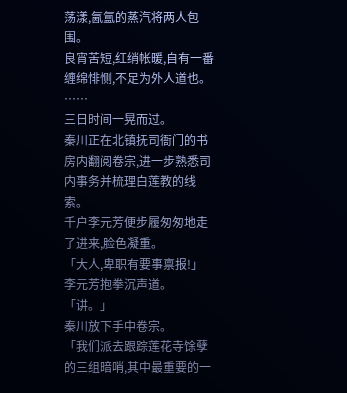荡漾,氤氲的蒸汽将两人包围。
良宵苦短,红绡帐暖,自有一番缠绵悱恻,不足为外人道也。
……
三日时间一晃而过。
秦川正在北镇抚司衙门的书房内翻阅卷宗,进一步熟悉司内事务并梳理白莲教的线索。
千户李元芳便步履匆匆地走了进来,脸色凝重。
「大人,卑职有要事禀报!」
李元芳抱拳沉声道。
「讲。」
秦川放下手中卷宗。
「我们派去跟踪莲花寺馀孽的三组暗哨,其中最重要的一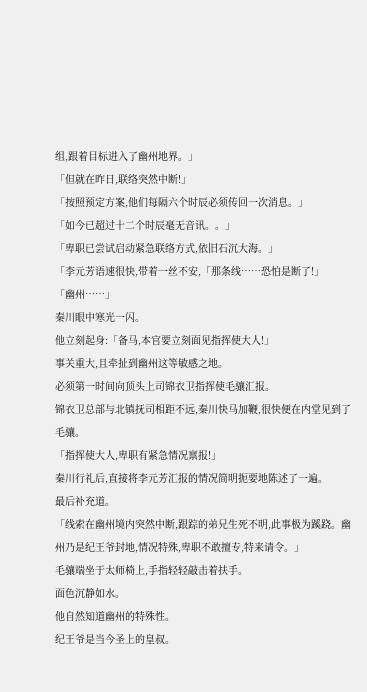组,跟着目标进入了幽州地界。」
「但就在昨日,联络突然中断!」
「按照预定方案,他们每隔六个时辰必须传回一次消息。」
「如今已超过十二个时辰毫无音讯。。」
「卑职已尝试启动紧急联络方式,依旧石沉大海。」
「李元芳语速很快,带着一丝不安,「那条线……恐怕是断了!」
「幽州……」
秦川眼中寒光一闪。
他立刻起身:「备马,本官要立刻面见指挥使大人!」
事关重大,且牵扯到幽州这等敏感之地。
必须第一时间向顶头上司锦衣卫指挥使毛骧汇报。
锦衣卫总部与北镇抚司相距不远,秦川快马加鞭,很快便在内堂见到了毛骧。
「指挥使大人,卑职有紧急情况禀报!」
秦川行礼后,直接将李元芳汇报的情况简明扼要地陈述了一遍。
最后补充道。
「线索在幽州境内突然中断,跟踪的弟兄生死不明,此事极为蹊跷。幽州乃是纪王爷封地,情况特殊,卑职不敢擅专,特来请令。」
毛骧端坐于太师椅上,手指轻轻敲击着扶手。
面色沉静如水。
他自然知道幽州的特殊性。
纪王爷是当今圣上的皇叔。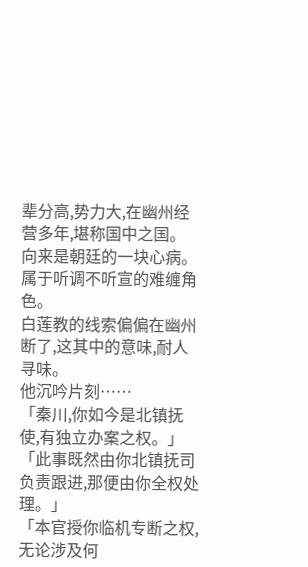辈分高,势力大,在幽州经营多年,堪称国中之国。
向来是朝廷的一块心病。
属于听调不听宣的难缠角色。
白莲教的线索偏偏在幽州断了,这其中的意味,耐人寻味。
他沉吟片刻……
「秦川,你如今是北镇抚使,有独立办案之权。」
「此事既然由你北镇抚司负责跟进,那便由你全权处理。」
「本官授你临机专断之权,无论涉及何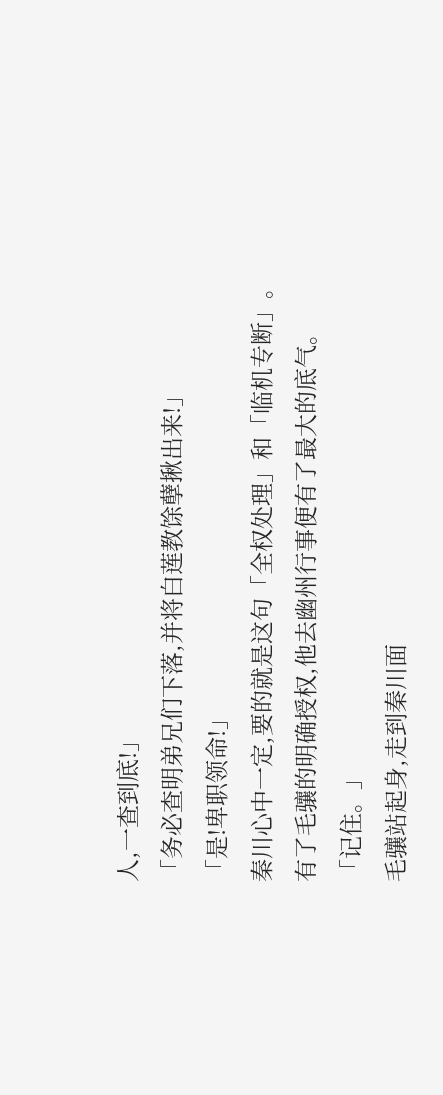人,一查到底!」
「务必查明弟兄们下落,并将白莲教馀孽揪出来!」
「是!卑职领命!」
秦川心中一定,要的就是这句「全权处理」和「临机专断」。
有了毛骧的明确授权,他去幽州行事便有了最大的底气。
「记住。」
毛骧站起身,走到秦川面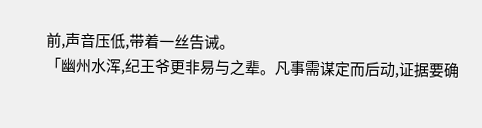前,声音压低,带着一丝告诫。
「幽州水浑,纪王爷更非易与之辈。凡事需谋定而后动,证据要确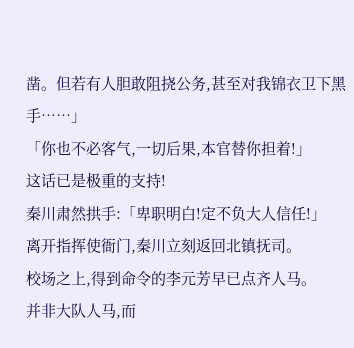凿。但若有人胆敢阻挠公务,甚至对我锦衣卫下黑手……」
「你也不必客气,一切后果,本官替你担着!」
这话已是极重的支持!
秦川肃然拱手:「卑职明白!定不负大人信任!」
离开指挥使衙门,秦川立刻返回北镇抚司。
校场之上,得到命令的李元芳早已点齐人马。
并非大队人马,而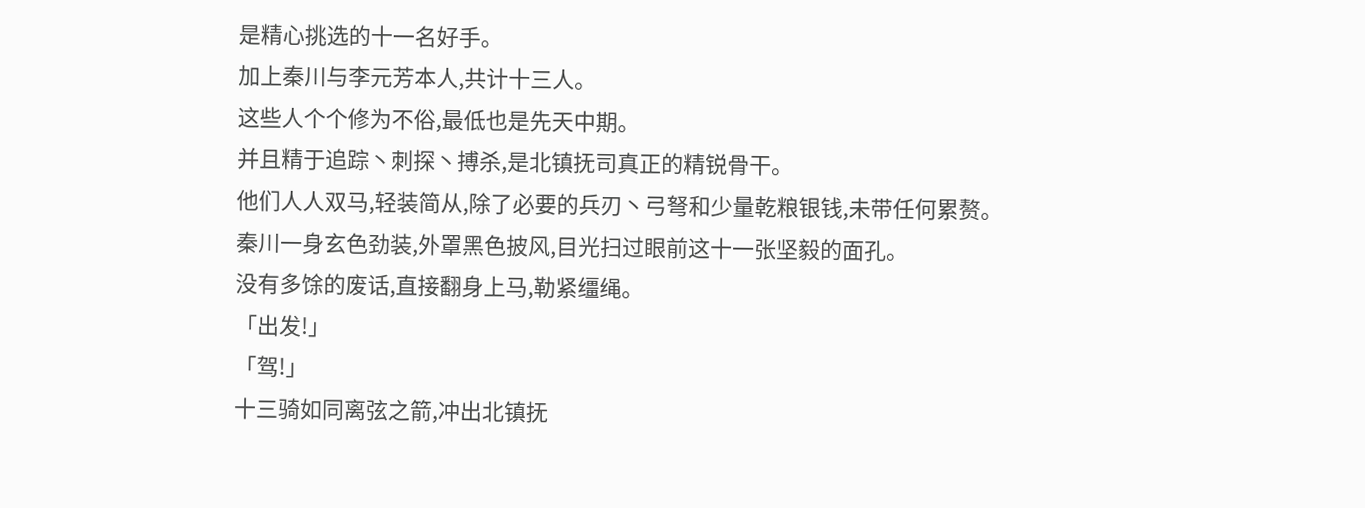是精心挑选的十一名好手。
加上秦川与李元芳本人,共计十三人。
这些人个个修为不俗,最低也是先天中期。
并且精于追踪丶刺探丶搏杀,是北镇抚司真正的精锐骨干。
他们人人双马,轻装简从,除了必要的兵刃丶弓弩和少量乾粮银钱,未带任何累赘。
秦川一身玄色劲装,外罩黑色披风,目光扫过眼前这十一张坚毅的面孔。
没有多馀的废话,直接翻身上马,勒紧缰绳。
「出发!」
「驾!」
十三骑如同离弦之箭,冲出北镇抚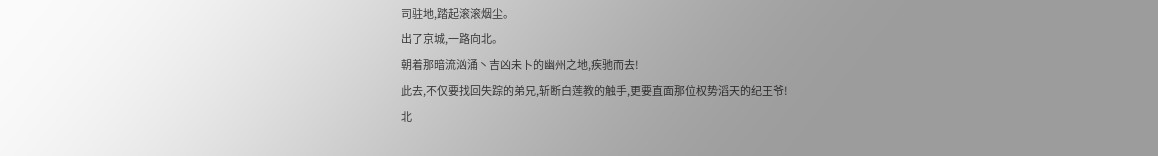司驻地,踏起滚滚烟尘。
出了京城,一路向北。
朝着那暗流汹涌丶吉凶未卜的幽州之地,疾驰而去!
此去,不仅要找回失踪的弟兄,斩断白莲教的触手,更要直面那位权势滔天的纪王爷!
北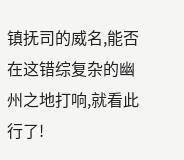镇抚司的威名,能否在这错综复杂的幽州之地打响,就看此行了!